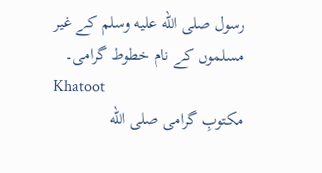رسول صلى الله عليه وسلم کے غیر مسلموں کے نام خطوط گرامی۔
Khatoot
مکتوبِ گرامی صلى الله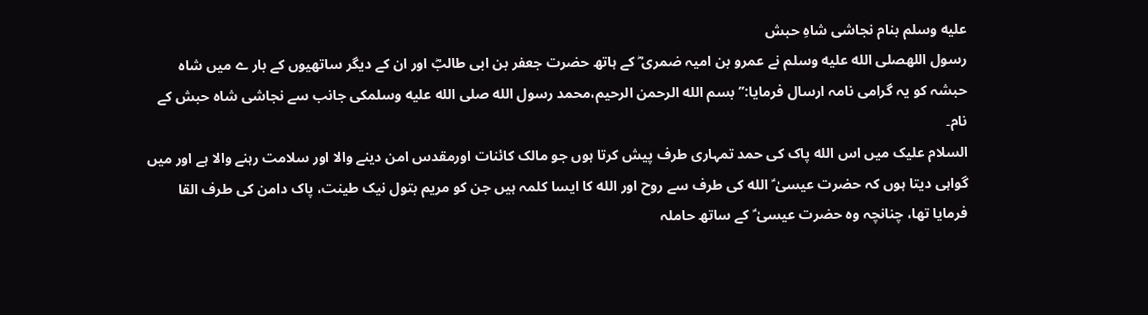عليه وسلم بنام نجاشی شاہِ حبش
رسول اللهصلى الله عليه وسلم نے عمرو بن امیہ ضمری ؓ کے ہاتھ حضرت جعفر بن ابی طالبؓ اور ان کے دیگر ساتھیوں کے بار ے میں شاہ حبشہ کو یہ گرامی نامہ ارسال فرمایا:’’بسم الله الرحمن الرحیم،محمد رسول الله صلى الله عليه وسلمکی جانب سے نجاشی شاہ حبش کے نام۔
السلام علیک میں اس الله پاک کی حمد تمہاری طرف پیش کرتا ہوں جو مالک کائنات اورمقدس امن دینے والا اور سلامت رہنے والا ہے اور میں گواہی دیتا ہوں کہ حضرت عیسیٰ ؑ الله کی طرف سے روح اور الله کا ایسا کلمہ ہیں جن کو مریم بتول نیک طینت، پاک دامن کی طرف القا فرمایا تھا، چنانچہ وہ حضرت عیسیٰ ؑ کے ساتھ حاملہ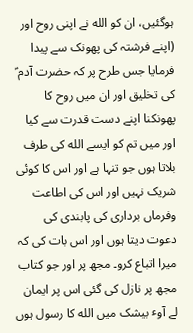ہوگئیں، ان کو الله نے اپنی روح اور (اپنے فرشتہ کی پھونک سے پیدا فرمایا جس طرح پر کہ حضرت آدم ؑ کی تخلیق اور ان میں روح کا پھونکنا اپنے دست قدرت سے کیا اور میں تم کو ایسے الله کی طرف بلاتا ہوں جو تنہا ہے اور اس کا کوئی شریک نہیں اور اس کی اطاعت وفرماں برداری کی پابندی کی دعوت دیتا ہوں اور اس بات کی کہ میرا اتباع کرو۔ مجھ پر اور جو کتاب مجھ پر نازل کی گئی اس پر ایمان لے آوٴ بیشک میں الله کا رسول ہوں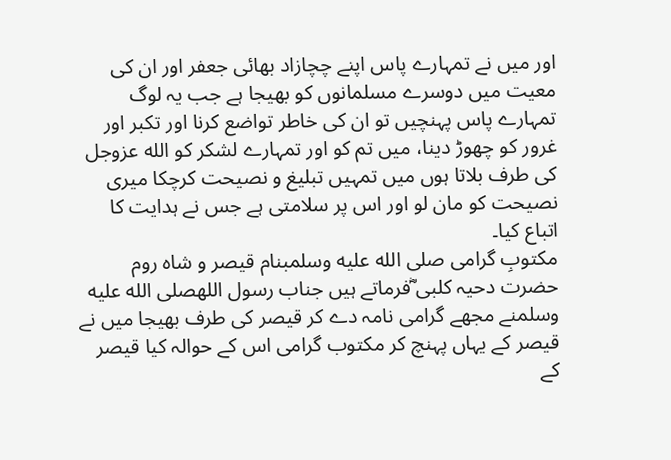اور میں نے تمہارے پاس اپنے چچازاد بھائی جعفر اور ان کی معیت میں دوسرے مسلمانوں کو بھیجا ہے جب یہ لوگ تمہارے پاس پہنچیں تو ان کی خاطر تواضع کرنا اور تکبر اور غرور کو چھوڑ دینا، میں تم کو اور تمہارے لشکر کو الله عزوجل کی طرف بلاتا ہوں میں تمہیں تبلیغ و نصیحت کرچکا میری نصیحت کو مان لو اور اس پر سلامتی ہے جس نے ہدایت کا اتباع کیا۔
مکتوبِ گرامی صلى الله عليه وسلمبنام قیصر و شاہ روم
حضرت دحیہ کلبی ؓفرماتے ہیں جناب رسول اللهصلى الله عليه وسلمنے مجھے گرامی نامہ دے کر قیصر کی طرف بھیجا میں نے قیصر کے یہاں پہنچ کر مکتوب گرامی اس کے حوالہ کیا قیصر کے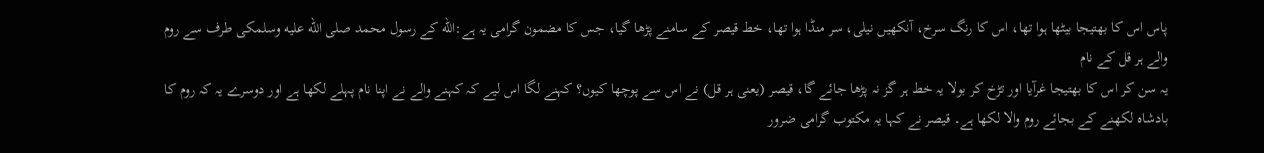پاس اس کا بھتیجا بیٹھا ہوا تھا، اس کا رنگ سرخ، آنکھیں نیلی، سر منڈا ہوا تھا، خط قیصر کے سامنے پڑھا گیا، جس کا مضمون گرامی یہ ہے:الله کے رسول محمد صلى الله عليه وسلمکی طرف سے روم والے ہر قل کے نام
یہ سن کر اس کا بھتیجا غرآیا اور تڑخ کر بولا یہ خط ہر گز نہ پڑھا جائے گا، قیصر (یعنی ہر قل) نے اس سے پوچھا کیوں؟ کہنے لگا اس لیے کہ کہنے والے نے اپنا نام پہلے لکھا ہے اور دوسرے یہ کہ روم کا بادشاہ لکھنے کے بجائے روم والا لکھا ہے۔ قیصر نے کہا یہ مکتوب گرامی ضرور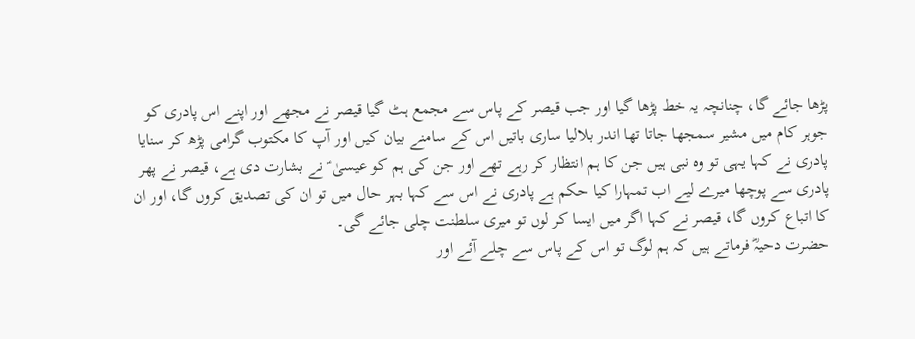پڑھا جائے گا، چنانچہ یہ خط پڑھا گیا اور جب قیصر کے پاس سے مجمع ہٹ گیا قیصر نے مجھے اور اپنے اس پادری کو جوہر کام میں مشیر سمجھا جاتا تھا اندر بلالیا ساری باتیں اس کے سامنے بیان کیں اور آپ کا مکتوب گرامی پڑھ کر سنایا پادری نے کہا یہی تو وہ نبی ہیں جن کا ہم انتظار کر رہے تھے اور جن کی ہم کو عیسیٰ ؑ نے بشارت دی ہے، قیصر نے پھر پادری سے پوچھا میرے لیے اب تمہارا کیا حکم ہے پادری نے اس سے کہا بہر حال میں تو ان کی تصدیق کروں گا، اور ان کا اتباع کروں گا، قیصر نے کہا اگر میں ایسا کر لوں تو میری سلطنت چلی جائے گی۔
حضرت دحیہؓ فرماتے ہیں کہ ہم لوگ تو اس کے پاس سے چلے آئے اور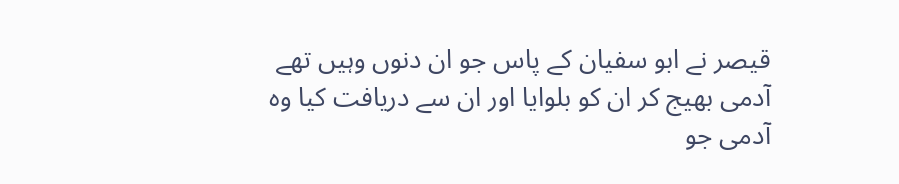قیصر نے ابو سفیان کے پاس جو ان دنوں وہیں تھے آدمی بھیج کر ان کو بلوایا اور ان سے دریافت کیا وہ آدمی جو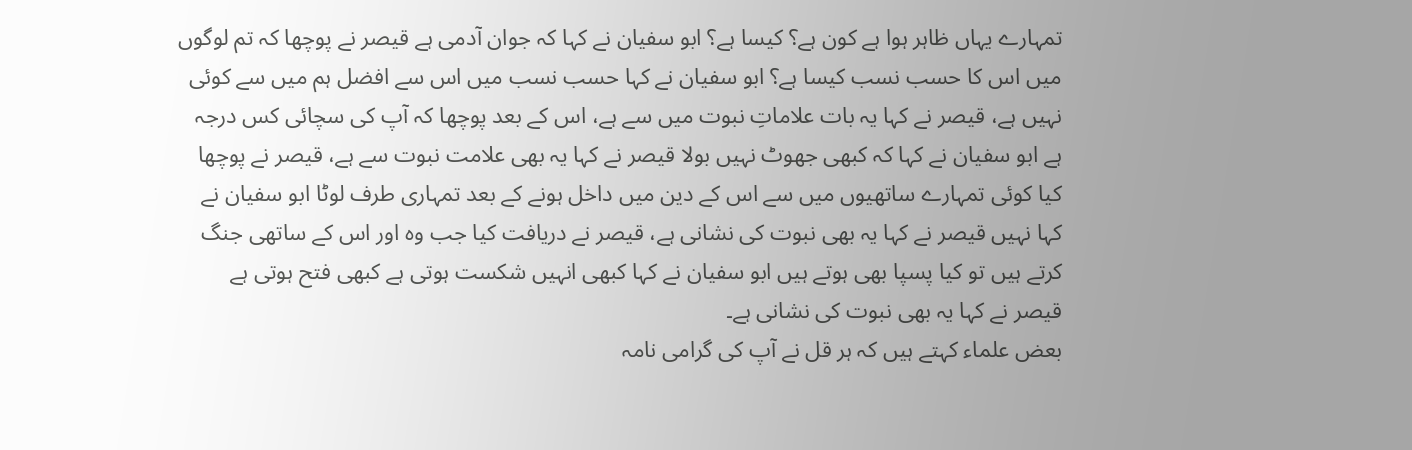تمہارے یہاں ظاہر ہوا ہے کون ہے؟ کیسا ہے؟ ابو سفیان نے کہا کہ جوان آدمی ہے قیصر نے پوچھا کہ تم لوگوں میں اس کا حسب نسب کیسا ہے؟ ابو سفیان نے کہا حسب نسب میں اس سے افضل ہم میں سے کوئی نہیں ہے، قیصر نے کہا یہ بات علاماتِ نبوت میں سے ہے، اس کے بعد پوچھا کہ آپ کی سچائی کس درجہ ہے ابو سفیان نے کہا کہ کبھی جھوٹ نہیں بولا قیصر نے کہا یہ بھی علامت نبوت سے ہے، قیصر نے پوچھا کیا کوئی تمہارے ساتھیوں میں سے اس کے دین میں داخل ہونے کے بعد تمہاری طرف لوٹا ابو سفیان نے کہا نہیں قیصر نے کہا یہ بھی نبوت کی نشانی ہے، قیصر نے دریافت کیا جب وہ اور اس کے ساتھی جنگ کرتے ہیں تو کیا پسپا بھی ہوتے ہیں ابو سفیان نے کہا کبھی انہیں شکست ہوتی ہے کبھی فتح ہوتی ہے قیصر نے کہا یہ بھی نبوت کی نشانی ہے۔
بعض علماء کہتے ہیں کہ ہر قل نے آپ کی گرامی نامہ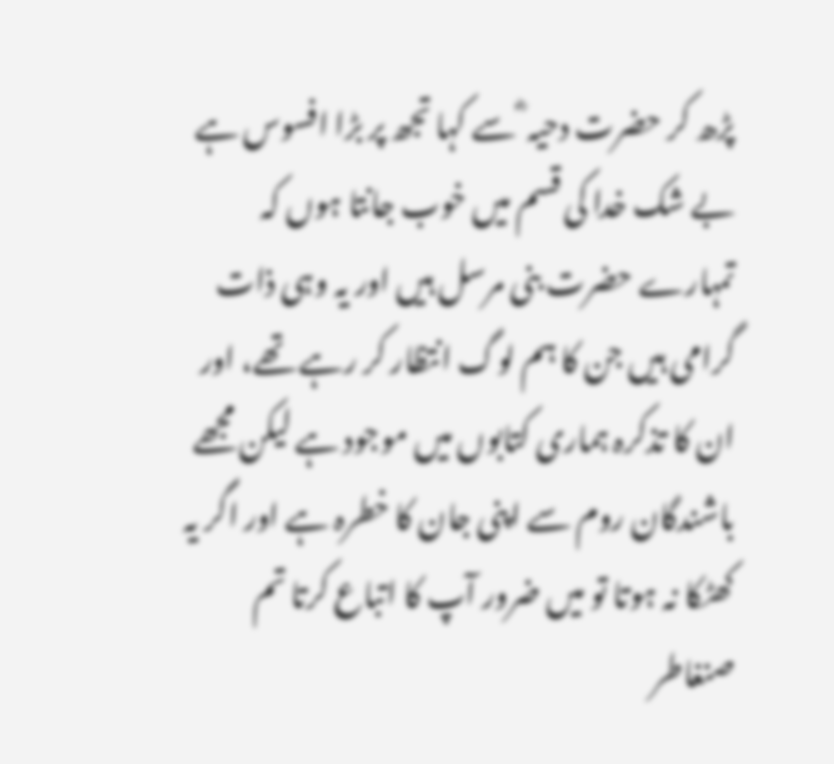پڑھ کر حضرت دحیہ ؓ سے کہا تجھ پر بڑا افسوس ہے بے شک خدا کی قسم میں خوب جانتا ہوں کہ تمہارے حضرت بنی مرسل ہیں اور یہ وہی ذات گرامی ہیں جن کا ہم لوگ انتظار کر رہے تھے، اور ان کا تذکرہ ہماری کتابوں میں موجود ہے لیکن مجھے باشندگان روم سے اپنی جان کا خطرہ ہے اور اگر یہ کھٹکا نہ ہوتا تو میں ضرور آپ کا اتباع کرتا تم صنغاطر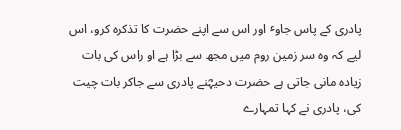پادری کے پاس جاوٴ اور اس سے اپنے حضرت کا تذکرہ کرو، اس لیے کہ وہ سر زمین روم میں مجھ سے بڑا ہے او راس کی بات زیادہ مانی جاتی ہے حضرت دحیہؓنے پادری سے جاکر بات چیت کی، پادری نے کہا تمہارے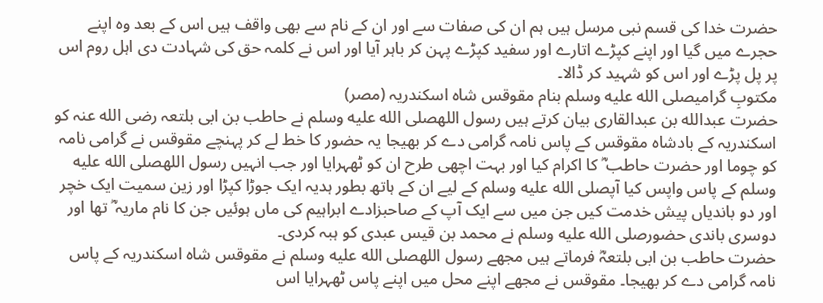حضرت خدا کی قسم نبی مرسل ہیں ہم ان کی صفات سے اور ان کے نام سے بھی واقف ہیں اس کے بعد وہ اپنے حجرے میں گیا اور اپنے کپڑے اتارے اور سفید کپڑے پہن کر باہر آیا اور اس نے کلمہ حق کی شہادت دی اہل روم اس پر پل پڑے اور اس کو شہید کر ڈالا۔
مکتوبِ گرامیصلى الله عليه وسلم بنام مقوقس شاہ اسکندریہ (مصر)
حضرت عبدالله بن عبدالقاری بیان کرتے ہیں رسول اللهصلى الله عليه وسلم نے حاطب بن ابی بلتعہ رضی الله عنہ کو اسکندریہ کے بادشاہ مقوقس کے پاس نامہ گرامی دے کر بھیجا یہ حضور کا خط لے کر پہنچے مقوقس نے گرامی نامہ کو چوما اور حضرت حاطب ؓ کا اکرام کیا اور بہت اچھی طرح ان کو ٹھہرایا اور جب انہیں رسول اللهصلى الله عليه وسلم کے پاس واپس کیا آپصلى الله عليه وسلم کے لیے ان کے ہاتھ بطور ہدیہ ایک جوڑا کپڑا اور زین سمیت ایک خچر اور دو باندیاں پیش خدمت کیں جن میں سے ایک آپ کے صاحبزادے ابراہیم کی ماں ہوئیں جن کا نام ماریہ ؓ تھا اور دوسری باندی حضورصلى الله عليه وسلم نے محمد بن قیس عبدی کو ہبہ کردی۔
حضرت حاطب بن ابی بلتعہؓ فرماتے ہیں مجھے رسول اللهصلى الله عليه وسلم نے مقوقس شاہ اسکندریہ کے پاس نامہ گرامی دے کر بھیجا۔ مقوقس نے مجھے اپنے محل میں اپنے پاس ٹھہرایا اس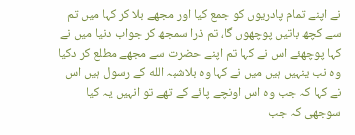نے اپنے تمام پادریوں کو جمع کیا اور مجھے بلا کر کہا میں تم سے کچھ باتیں پوچھوں گا، تم ذرا سمجھ کر جواب دنیا میں نے کہا پوچھئے اس نے کہا تم اپنے حضرت سے مجھے مطلع کر دکیا وہ نب ینہیں ہیں میں نے کہا وہ بلاشبہ الله کے رسول ہیں اس نے کہا کہ جب وہ اس اونچے پائے کے تھے تو انہیں یہ کیا سوجھی کہ جب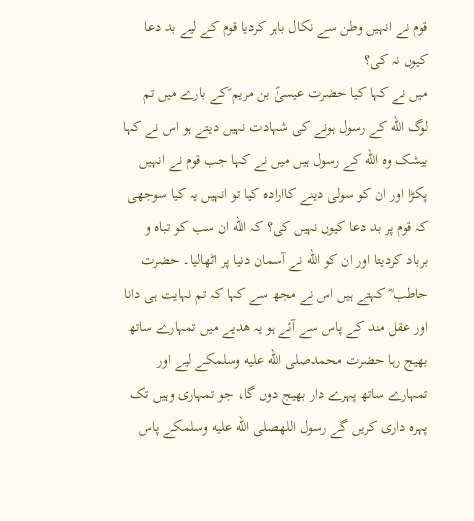قوم نے انہیں وطن سے نکال باہر کردیا قوم کے لیے بد دعا کیوں نہ کی؟
میں نے کہا کیا حضرت عیسیٰؑ بن مریم ؑکے بارے میں تم لوگ الله کے رسول ہونے کی شہادت نہیں دیتے ہو اس نے کہا بیشک وہ الله کے رسول ہیں میں نے کہا جب قوم نے انہیں پکڑا اور ان کو سولی دینے کاارادہ کیا تو انہیں یہ کیا سوجھی کہ قوم پر بد دعا کیوں نہیں کی؟ کہ الله ان سب کو تباہ و برباد کردیتا اور ان کو الله نے آسمان دنیا پر اٹھالیا۔ حضرت حاطب ؓ کہتے ہیں اس نے مجھ سے کہا کہ تم نہایت ہی دانا اور عقل مند کے پاس سے آئے ہو یہ ھدیے میں تمہارے ساتھ بھیج رہا حضرت محمدصلى الله عليه وسلمکے لیے اور تمہارے ساتھ پہرے دار بھیج دوں گا، جو تمہاری وہیں تک پہرہ داری کریں گے رسول اللهصلى الله عليه وسلمکے پاس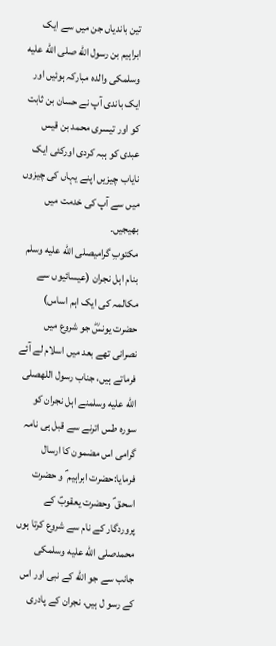تین باندیاں جن میں سے ایک ابراہیم بن رسول الله صلى الله عليه وسلمکی والدہ مبارکہ ہوئیں اور ایک باندی آپ نے حسان بن ثابت کو اور تیسری محمد بن قیس عبدی کو ہبہ کردی اورکئی ایک نایاب چیزیں اپنے یہاں کی چیزوں میں سے آپ کی خدمت میں بھیجیں۔
مکتوبِ گرامیصلى الله عليه وسلم بنام اہل نجران (عیسائیوں سے مکالمہ کی ایک اہم اساس)
حضرت یونسؓ جو شروع میں نصرانی تھے بعد میں اسلام لے آئے فرماتے ہیں، جناب رسول اللهصلى الله عليه وسلمنے اہل نجران کو سورہ طس اترنے سے قبل ہی نامہ گرامی اس مضمون کا ارسال فرمایا:حضرت ابراہیم ؑ و حضرت اسحق ؑ وحضرت یعقوبؑ کے پروردگار کے نام سے شروع کرتا ہوں محمدصلى الله عليه وسلمکی جانب سے جو الله کے نبی اور اس کے رسو ل ہیں، نجران کے پادری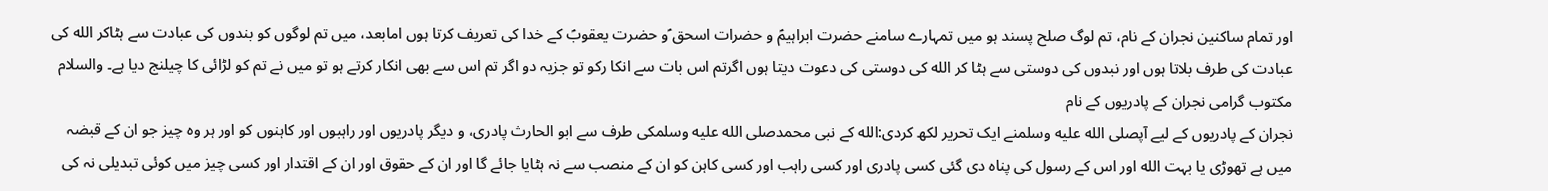اور تمام ساکنین نجران کے نام، تم لوگ صلح پسند ہو میں تمہارے سامنے حضرت ابراہیمؑ و حضرات اسحق ؑو حضرت یعقوبؑ کے خدا کی تعریف کرتا ہوں امابعد، میں تم لوگوں کو بندوں کی عبادت سے ہٹاکر الله کی عبادت کی طرف بلاتا ہوں اور نبدوں کی دوستی سے ہٹا کر الله کی دوستی کی دعوت دیتا ہوں اگرتم اس بات سے انکا رکو تو جزیہ دو اگر تم اس سے بھی انکار کرتے ہو تو میں نے تم کو لڑائی کا چیلنج دیا ہے۔ والسلام
مکتوب گرامی نجران کے پادریوں کے نام
نجران کے پادریوں کے لیے آپصلى الله عليه وسلمنے ایک تحریر لکھ کردی:الله کے نبی محمدصلى الله عليه وسلمکی طرف سے ابو الحارث پادری، و دیگر پادریوں اور راہبوں اور کاہنوں کو اور ہر وہ چیز جو ان کے قبضہ میں ہے تھوڑی یا بہت الله اور اس کے رسول کی پناہ دی گئی کسی پادری اور کسی راہب اور کسی کاہن کو ان کے منصب سے نہ ہٹایا جائے گا اور ان کے حقوق اور ان کے اقتدار اور کسی چیز میں کوئی تبدیلی نہ کی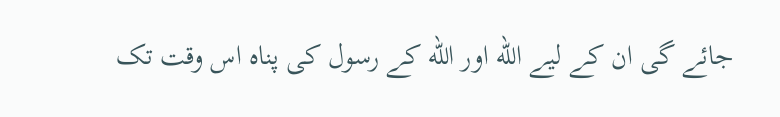جائے گی ان کے لیے الله اور الله کے رسول کی پناہ اس وقت تک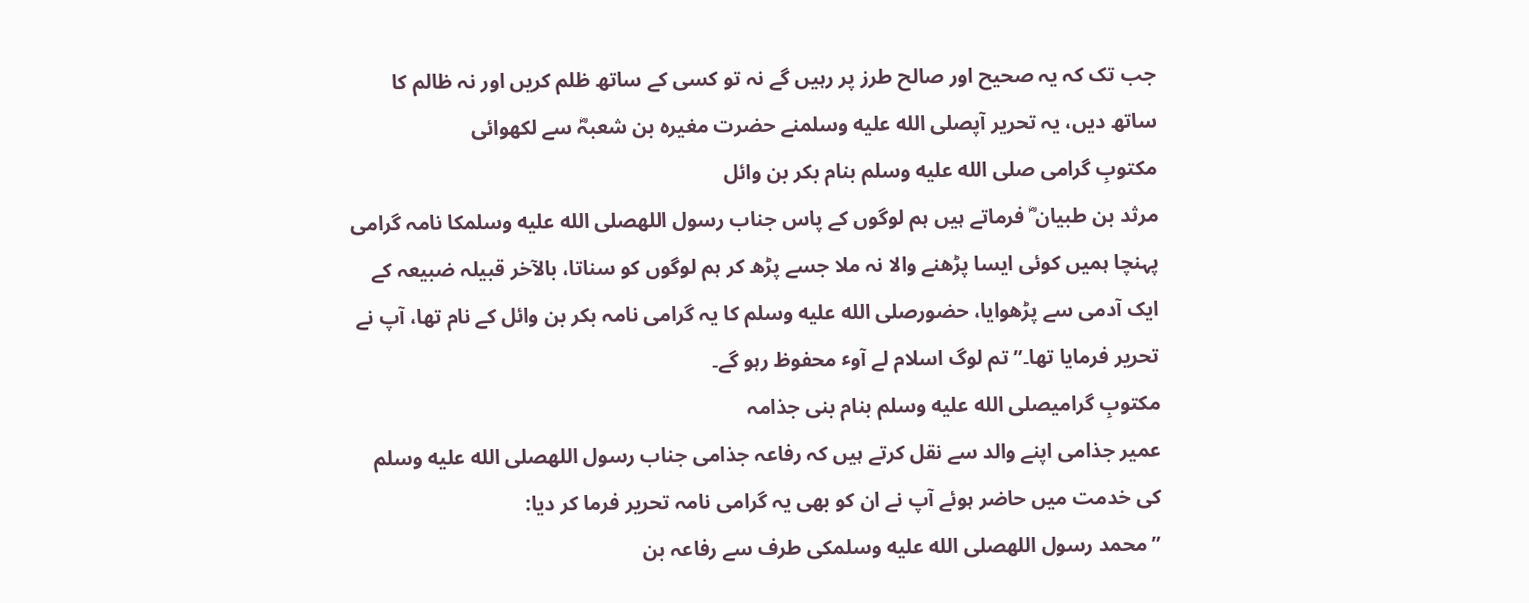جب تک کہ یہ صحیح اور صالح طرز پر رہیں گے نہ تو کسی کے ساتھ ظلم کریں اور نہ ظالم کا ساتھ دیں، یہ تحریر آپصلى الله عليه وسلمنے حضرت مغیرہ بن شعبہؓ سے لکھوائی
مکتوبِ گرامی صلى الله عليه وسلم بنام بکر بن وائل
مرثد بن طبیان ؓ فرماتے ہیں ہم لوگوں کے پاس جناب رسول اللهصلى الله عليه وسلمکا نامہ گرامی پہنچا ہمیں کوئی ایسا پڑھنے والا نہ ملا جسے پڑھ کر ہم لوگوں کو سناتا، بالآخر قبیلہ ضبیعہ کے ایک آدمی سے پڑھوایا، حضورصلى الله عليه وسلم کا یہ گرامی نامہ بکر بن وائل کے نام تھا، آپ نے تحریر فرمایا تھا۔”تم لوگ اسلام لے آوٴ محفوظ رہو گے۔
مکتوبِ گرامیصلى الله عليه وسلم بنام بنی جذامہ
عمیر جذامی اپنے والد سے نقل کرتے ہیں کہ رفاعہ جذامی جناب رسول اللهصلى الله عليه وسلم کی خدمت میں حاضر ہوئے آپ نے ان کو بھی یہ گرامی نامہ تحریر فرما کر دیا:
”محمد رسول اللهصلى الله عليه وسلمکی طرف سے رفاعہ بن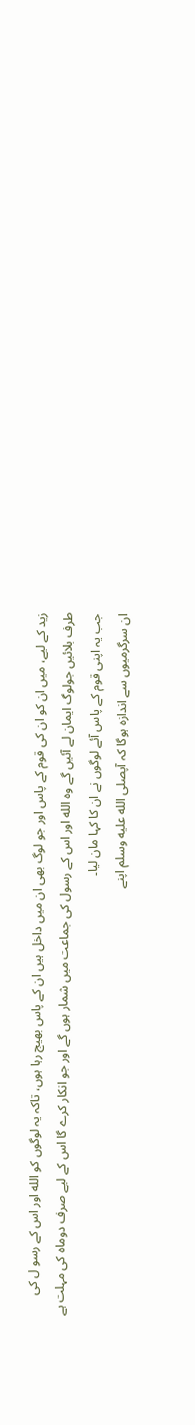زید کے لیے، میں ان کو ان کی قوم کے پاس اور جو لوگ بھی ان میں داخل ہیں ان کے پاس بھیج رہا ہوں، تاکہ یہ لوگوں کو الله اور اس کے رسو ل کی طرف بلائیں جولوگ ایمان لے آئیں گے وہ الله اور اس کے رسول کی جماعت میں شمار ہوں گے اور جو انکار کرے گا اس کے لیے صرف دوماہ کی مہلت ہے جب یہ اپنی قوم کے پاس آئے لوگوں نے ان کا کہا مان لیا۔
ان سرگرمیوں سے اندازہ ہوگا کہ آپصلى الله عليه وسلم اپنے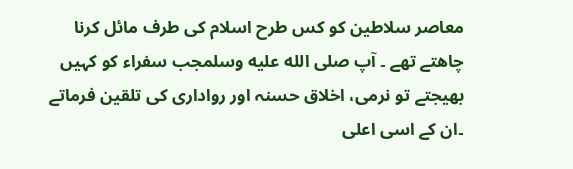معاصر سلاطین کو کس طرح اسلام کی طرف مائل کرنا چاھتے تھے ۔ آپ صلى الله عليه وسلمجب سفراء کو کہیں بھیجتے تو نرمی، اخلاق حسنہ اور رواداری کی تلقین فرماتے ۔ان کے اسی اعلی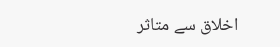اخلاق سے متاثر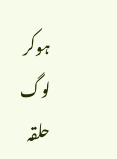ہوکر لوگ حلقہ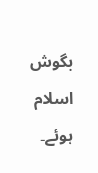بگوش اسلام ہوئے۔